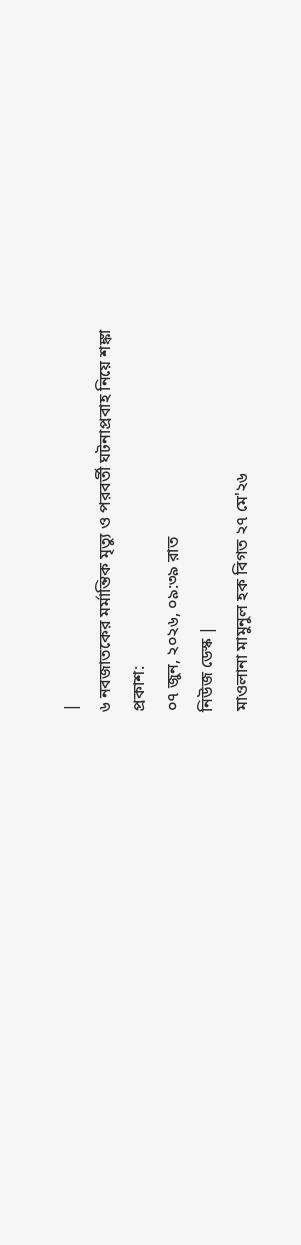|
৬ নবজাতকের মর্মান্তিক মৃত্যু ও পরবর্তী ঘটনাপ্রবাহ নিয়ে শঙ্কা
প্রকাশ:
০৭ জুন, ২০২৬, ০৯:৩৯ রাত
নিউজ ডেস্ক |
মাওলানা মামুনুল হক বিগত ২৭ মে'২৬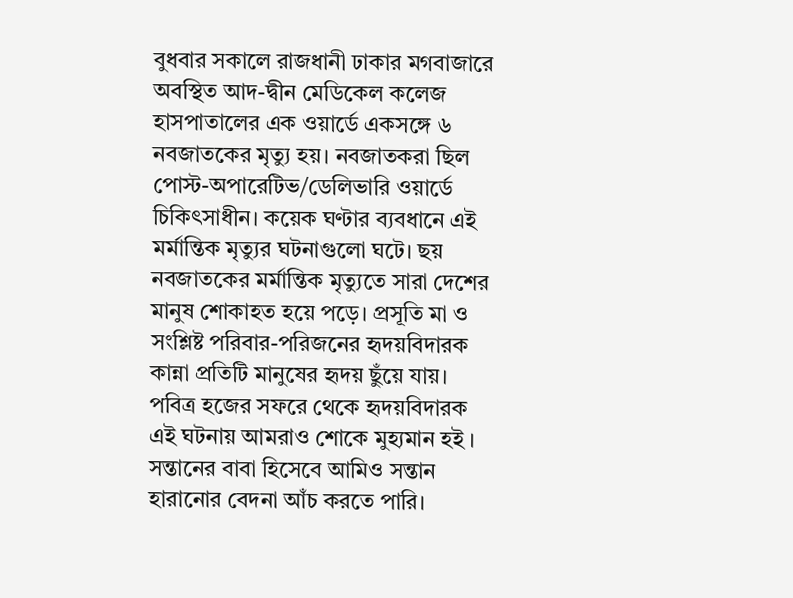বুধবার সকালে রাজধানী ঢাকার মগবাজারে অবস্থিত আদ-দ্বীন মেডিকেল কলেজ হাসপাতালের এক ওয়ার্ডে একসঙ্গে ৬ নবজাতকের মৃত্যু হয়। নবজাতকরা ছিল পোস্ট-অপারেটিভ/ডেলিভারি ওয়ার্ডে চিকিৎসাধীন। কয়েক ঘণ্টার ব্যবধানে এই মর্মান্তিক মৃত্যুর ঘটনাগুলো ঘটে। ছয় নবজাতকের মর্মান্তিক মৃত্যুতে সারা দেশের মানুষ শোকাহত হয়ে পড়ে। প্রসূতি মা ও সংশ্লিষ্ট পরিবার-পরিজনের হৃদয়বিদারক কান্না প্রতিটি মানুষের হৃদয় ছুঁয়ে যায়। পবিত্র হজের সফরে থেকে হৃদয়বিদারক এই ঘটনায় আমরাও শোকে মুহ্যমান হই । সন্তানের বাবা হিসেবে আমিও সন্তান হারানোর বেদনা আঁচ করতে পারি।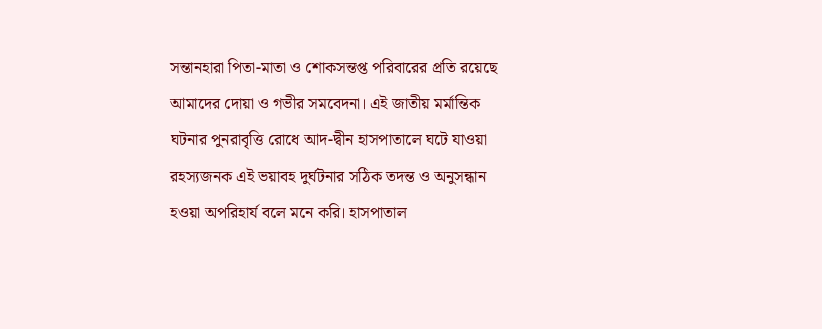সন্তানহারা পিতা-মাতা ও শোকসন্তপ্ত পরিবারের প্রতি রয়েছে আমাদের দোয়া ও গভীর সমবেদনা। এই জাতীয় মর্মান্তিক ঘটনার পুনরাবৃত্তি রোধে আদ-দ্বীন হাসপাতালে ঘটে যাওয়া রহস্যজনক এই ভয়াবহ দুর্ঘটনার সঠিক তদন্ত ও অনুসন্ধান হওয়া অপরিহার্য বলে মনে করি। হাসপাতাল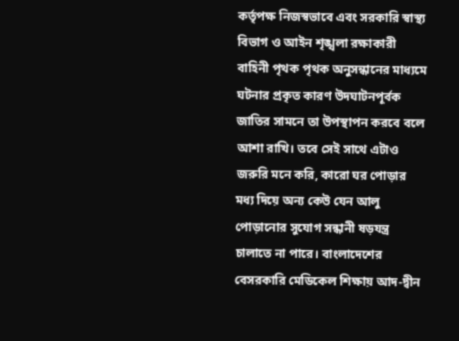কর্তৃপক্ষ নিজস্বভাবে এবং সরকারি স্বাস্থ্য বিভাগ ও আইন শৃঙ্খলা রক্ষাকারী বাহিনী পৃথক পৃথক অনুসন্ধানের মাধ্যমে ঘটনার প্রকৃত কারণ উদঘাটনপূর্বক জাতির সামনে তা উপস্থাপন করবে বলে আশা রাখি। তবে সেই সাথে এটাও জরুরি মনে করি, কারো ঘর পোড়ার মধ্য দিয়ে অন্য কেউ যেন আলু পোড়ানোর সুযোগ সন্ধানী ষড়যন্ত্র চালাতে না পারে। বাংলাদেশের বেসরকারি মেডিকেল শিক্ষায় আদ-দ্বীন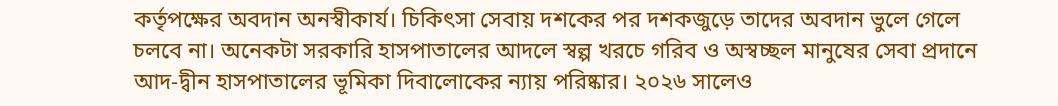কর্তৃপক্ষের অবদান অনস্বীকার্য। চিকিৎসা সেবায় দশকের পর দশকজুড়ে তাদের অবদান ভুলে গেলে চলবে না। অনেকটা সরকারি হাসপাতালের আদলে স্বল্প খরচে গরিব ও অস্বচ্ছল মানুষের সেবা প্রদানে আদ-দ্বীন হাসপাতালের ভূমিকা দিবালোকের ন্যায় পরিষ্কার। ২০২৬ সালেও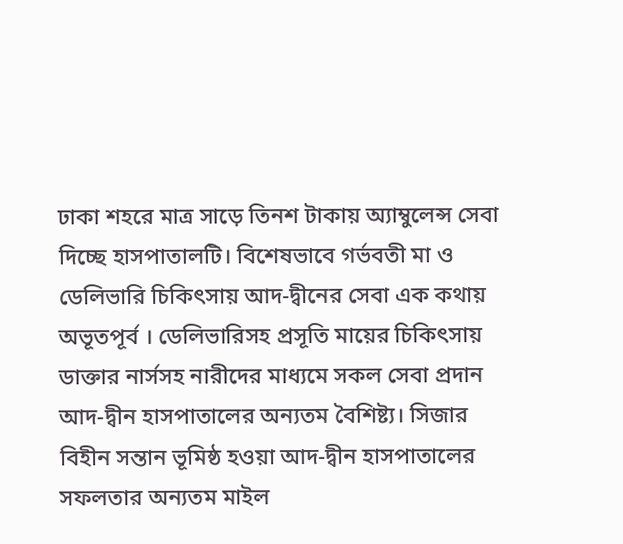ঢাকা শহরে মাত্র সাড়ে তিনশ টাকায় অ্যাম্বুলেন্স সেবা দিচ্ছে হাসপাতালটি। বিশেষভাবে গর্ভবতী মা ও ডেলিভারি চিকিৎসায় আদ-দ্বীনের সেবা এক কথায় অভূতপূর্ব । ডেলিভারিসহ প্রসূতি মায়ের চিকিৎসায় ডাক্তার নার্সসহ নারীদের মাধ্যমে সকল সেবা প্রদান আদ-দ্বীন হাসপাতালের অন্যতম বৈশিষ্ট্য। সিজার বিহীন সন্তান ভূমিষ্ঠ হওয়া আদ-দ্বীন হাসপাতালের সফলতার অন্যতম মাইল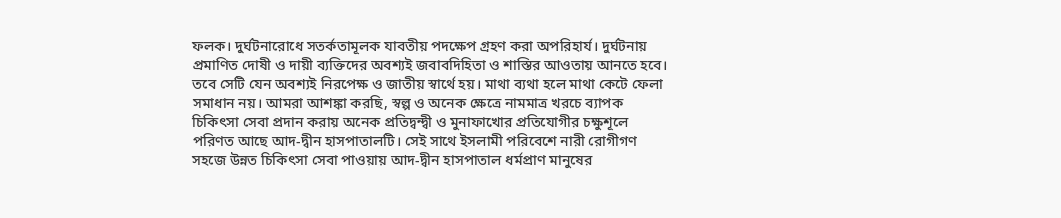ফলক। দুর্ঘটনারোধে সতর্কতামূলক যাবতীয় পদক্ষেপ গ্রহণ করা অপরিহার্য। দুর্ঘটনায় প্রমাণিত দোষী ও দায়ী ব্যক্তিদের অবশ্যই জবাবদিহিতা ও শাস্তির আওতায় আনতে হবে। তবে সেটি যেন অবশ্যই নিরপেক্ষ ও জাতীয় স্বার্থে হয়। মাথা ব্যথা হলে মাথা কেটে ফেলা সমাধান নয়। আমরা আশঙ্কা করছি, স্বল্প ও অনেক ক্ষেত্রে নামমাত্র খরচে ব্যাপক চিকিৎসা সেবা প্রদান করায় অনেক প্রতিদ্বন্দ্বী ও মুনাফাখোর প্রতিযোগীর চক্ষুশূলে পরিণত আছে আদ-দ্বীন হাসপাতালটি। সেই সাথে ইসলামী পরিবেশে নারী রোগীগণ সহজে উন্নত চিকিৎসা সেবা পাওয়ায় আদ-দ্বীন হাসপাতাল ধর্মপ্রাণ মানুষের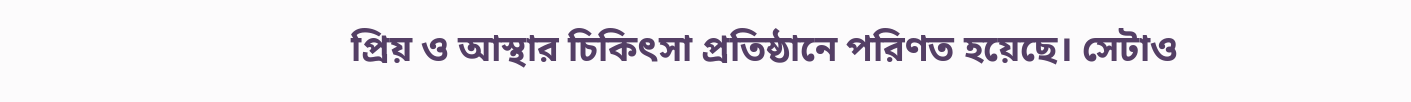প্রিয় ও আস্থার চিকিৎসা প্রতিষ্ঠানে পরিণত হয়েছে। সেটাও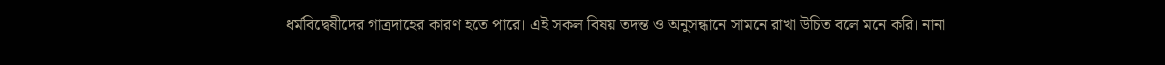ধর্মবিদ্বেষীদের গাত্রদাহের কারণ হতে পারে। এই সকল বিষয় তদন্ত ও অনুসন্ধানে সামনে রাখা উচিত বলে মনে করি। নানা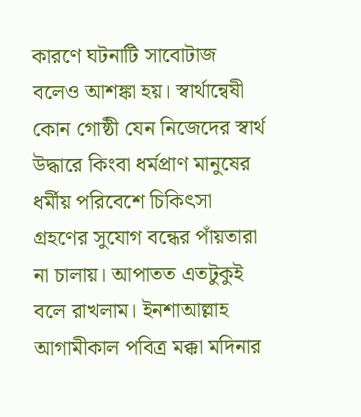কারণে ঘটনাটি সাবোটাজ বলেও আশঙ্কা হয়। স্বার্থান্বেষী কোন গোষ্ঠী যেন নিজেদের স্বার্থ উদ্ধারে কিংবা ধর্মপ্রাণ মানুষের ধর্মীয় পরিবেশে চিকিৎসা গ্রহণের সুযোগ বন্ধের পাঁয়তারা না চালায়। আপাতত এতটুকুই বলে রাখলাম। ইনশাআল্লাহ আগামীকাল পবিত্র মক্কা মদিনার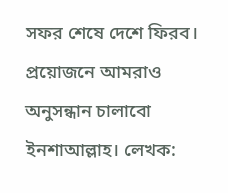সফর শেষে দেশে ফিরব। প্রয়োজনে আমরাও অনুসন্ধান চালাবো ইনশাআল্লাহ। লেখক: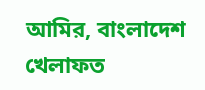আমির, বাংলাদেশ খেলাফত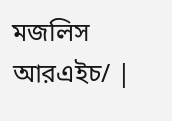মজলিস আরএইচ/ |